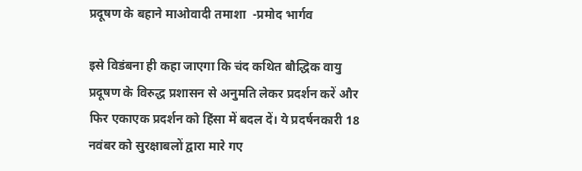प्रदूषण के बहाने माओवादी तमाशा  -प्रमोद भार्गव

इसे विडंबना ही कहा जाएगा कि चंद कथित बौद्धिक वायु प्रदूषण के विरुद्ध प्रशासन से अनुमति लेकर प्रदर्शन करें और फिर एकाएक प्रदर्शन को हिंसा में बदल दें। ये प्रदर्षनकारी 18 नवंबर को सुरक्षाबलों द्वारा मारे गए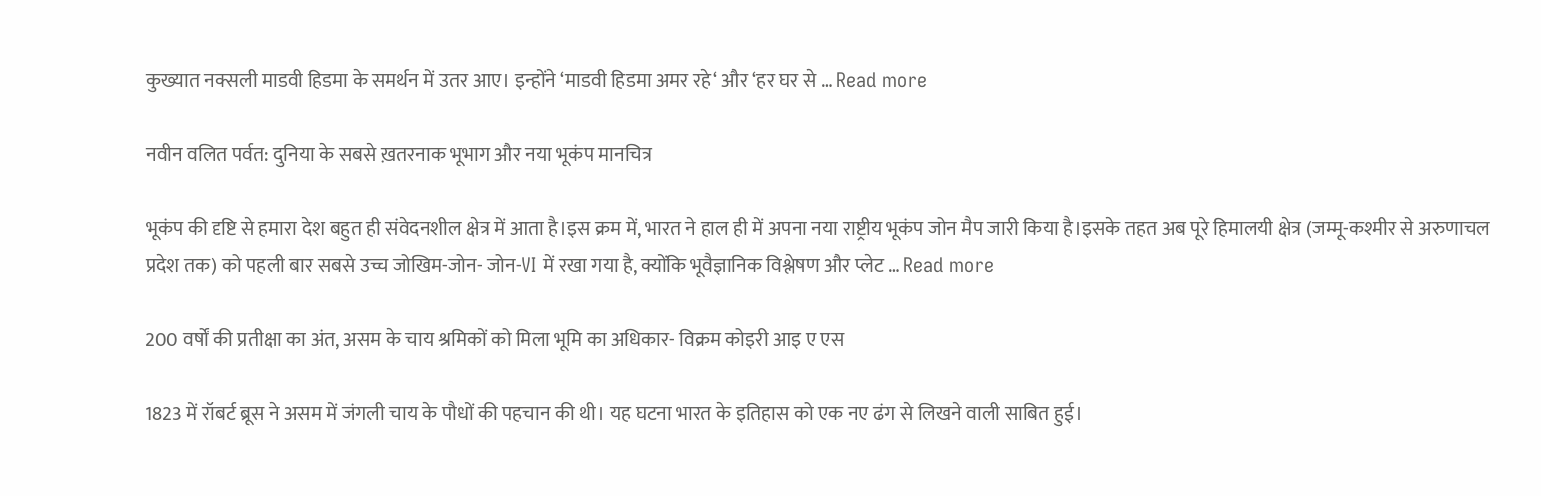कुख्यात नक्सली माडवी हिडमा के समर्थन में उतर आए। इन्होंने ‘माडवी हिडमा अमर रहे‘ और ‘हर घर से … Read more

नवीन वलित पर्वत: दुनिया के सबसे ख़तरनाक भूभाग और नया भूकंप मानचित्र

भूकंप की दृष्टि से हमारा देश बहुत ही संवेदनशील क्षेत्र में आता है।इस क्रम में, भारत ने हाल ही में अपना नया राष्ट्रीय भूकंप जोन मैप जारी किया है।इसके तहत अब पूरे हिमालयी क्षेत्र (जम्मू-कश्मीर से अरुणाचल प्रदेश तक) को पहली बार सबसे उच्च जोखिम-जोन- जोन-VI में रखा गया है, क्योंकि भूवैज्ञानिक विश्लेषण और प्लेट … Read more

200 वर्षों की प्रतीक्षा का अंत, असम के चाय श्रमिकों को मिला भूमि का अधिकार- विक्रम कोइरी आइ ए एस

1823 में रॉबर्ट ब्रूस ने असम में जंगली चाय के पौधों की पहचान की थी। यह घटना भारत के इतिहास को एक नए ढंग से लिखने वाली साबित हुई।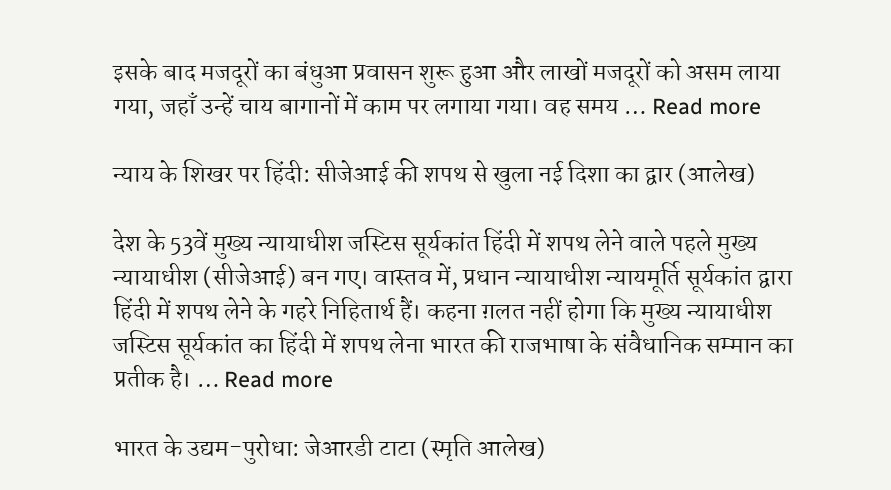इसके बाद मजदूरों का बंधुआ प्रवासन शुरू हुआ और लाखों मजदूरों को असम लाया गया, जहाँ उन्हें चाय बागानों में काम पर लगाया गया। वह समय … Read more

न्याय के शिखर पर हिंदी: सीजेआई की शपथ से खुला नई दिशा का द्वार (आलेख)

देश के 53वें मुख्य न्यायाधीश जस्टिस सूर्यकांत हिंदी में शपथ लेने वाले पहले मुख्य न्यायाधीश (सीजेआई) बन गए। वास्तव में, प्रधान न्यायाधीश न्यायमूर्ति सूर्यकांत द्वारा हिंदी में शपथ लेने के गहरे निहितार्थ हैं। कहना ग़लत नहीं होगा कि मुख्य न्यायाधीश जस्टिस सूर्यकांत का हिंदी में शपथ लेना भारत की राजभाषा के संवैधानिक सम्मान का प्रतीक है। … Read more

भारत के उद्यम-पुरोधा: जेआरडी टाटा (स्मृति आलेख)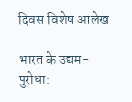दिवस विशेष आलेख

भारत के उद्यम-पुरोधा: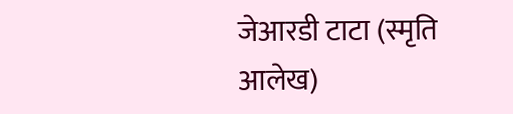जेआरडी टाटा (स्मृति आलेख)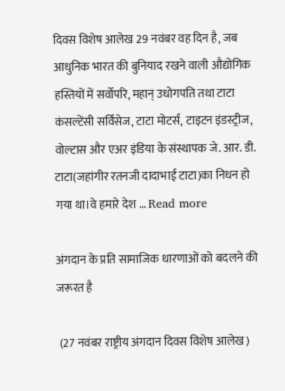दिवस विशेष आलेख 29 नवंबर वह दिन है, जब आधुनिक भारत की बुनियाद रखने वाली औद्योगिक हस्तियों में सर्वोपरि, महान् उधोगपति तथा टाटा कंसल्टेंसी सर्विसेज, टाटा मोटर्स, टाइटन इंडस्ट्रीज, वोल्टास और एअर इंडिया के संस्थापक जे. आर. डी. टाटा(जहांगीर रतनजी दादाभाई टाटा)का निधन हो गया था।वे हमारे देश … Read more

अंगदान के प्रति सामाजिक धारणाओं को बदलने की जरूरत है

 (27 नवंबर राष्ट्रीय अंगदान दिवस विशेष आलेख)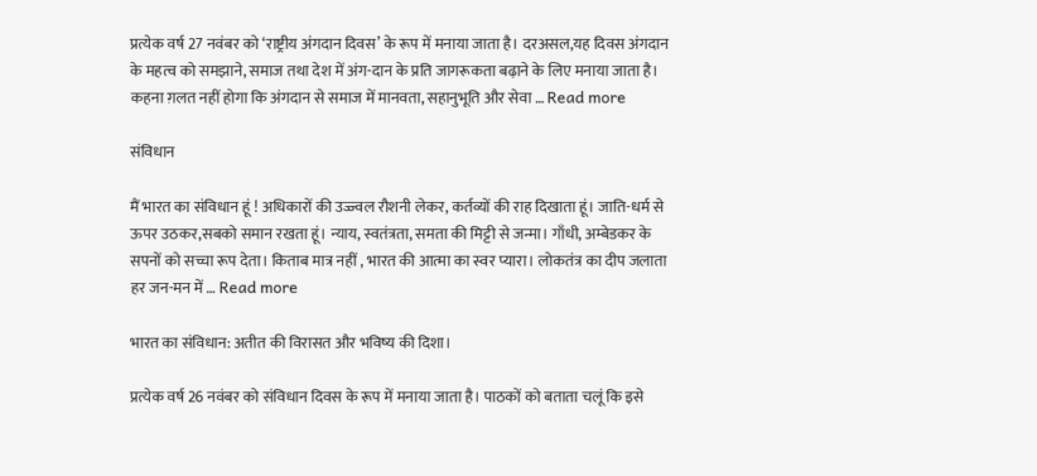प्रत्येक वर्ष 27 नवंबर को ‘राष्ट्रीय अंगदान दिवस’ के रूप में मनाया जाता है। दरअसल,यह दिवस अंगदान के महत्व को समझाने, समाज तथा देश में अंग-दान के प्रति जागरूकता बढ़ाने के लिए मनाया जाता है। कहना ग़लत नहीं होगा कि अंगदान से समाज में मानवता, सहानुभूति और सेवा … Read more

संविधान

मैं भारत का संविधान हूं ! अधिकारों की उज्ज्वल रौशनी लेकर, कर्तव्यों की राह दिखाता हूं। जाति-धर्म से ऊपर उठकर,सबको समान रखता हूं। न्याय, स्वतंत्रता, समता की मिट्टी से जन्मा। गाँधी, अम्बेडकर के सपनों को सच्चा रूप देता। किताब मात्र नहीं , भारत की आत्मा का स्वर प्यारा। लोकतंत्र का दीप जलाता हर जन-मन में … Read more

भारत का संविधान: अतीत की विरासत और भविष्य की दिशा।

प्रत्येक वर्ष 26 नवंबर को संविधान दिवस के रूप में मनाया जाता है। पाठकों को बताता चलूं कि इसे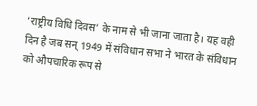‘राष्ट्रीय विधि दिवस’ के नाम से भी जाना जाता है। यह वही दिन है जब सन् 1949 में संविधान सभा ने भारत के संविधान को औपचारिक रूप से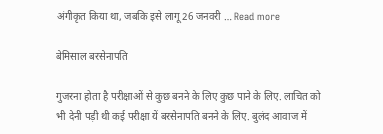अंगीकृत किया था, जबकि इसे लागू 26 जनवरी … Read more

बेमिसाल बरसेनापति

गुजरना होता है परीक्षाओं से कुछ बनने के लिए कुछ पाने के लिए. लाचित को भी देनी पड़ी थी कई परीक्षा यें बरसेनापति बनने के लिए. बुलंद आवाज में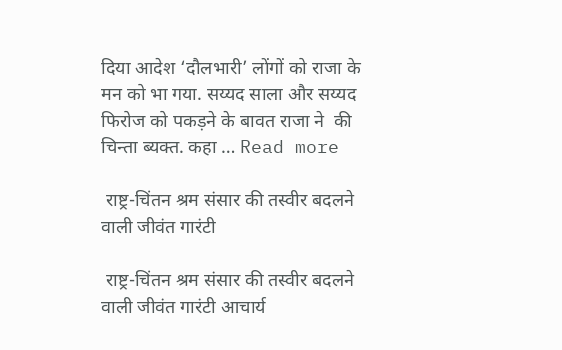दिया आदेश ‘दौलभारी’ लोंगों को राजा के मन को भा गया. सय्यद साला और सय्यद फिरोज को पकड़ने के बावत राजा ने  की चिन्ता ब्यक्त. कहा … Read more

 राष्ट्र-चिंतन श्रम संसार की तस्वीर बदलने वाली जीवंत गारंटी

 राष्ट्र-चिंतन श्रम संसार की तस्वीर बदलने वाली जीवंत गारंटी आचार्य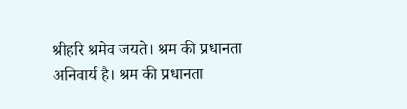श्रीहरि श्रमेव जयते। श्रम की प्रधानता अनिवार्य है। श्रम की प्रधानता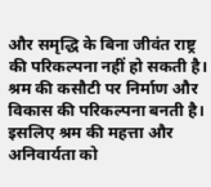और समृद्धि के बिना जीवंत राष्ट्र की परिकल्पना नहीं हो सकती है। श्रम की कसौटी पर निर्माण और विकास की परिकल्पना बनती है। इसलिए श्रम की महत्ता और अनिवार्यता को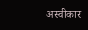अस्वीकार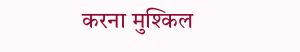करना मुश्किल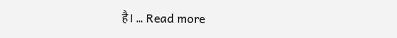है। … Read more